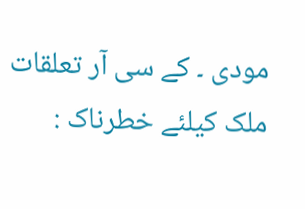مودی ۔ کے سی آر تعلقات ملک کیلئے خطرناک :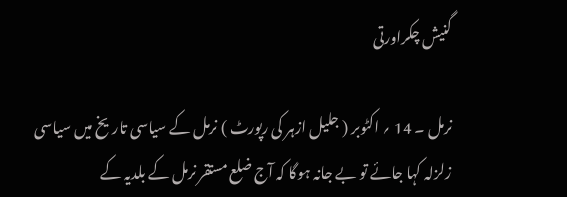گنیش چکراورتی

نرمل ۔ 14 ؍ اکٹوبر ( جلیل ازہر کی رپورٹ ) نرمل کے سیاسی تاریخ میں سیاسی زلزلہ کہا جائے تو بے جانہ ہوگا کہ آج ضلع مستقر نرمل کے بلدیہ کے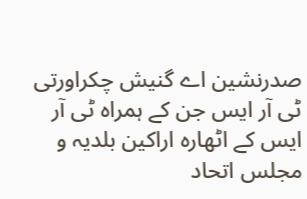صدرنشین اے گنیش چکراورتی ٹی آر ایس جن کے ہمراہ ٹی آر ایس کے اٹھارہ اراکین بلدیہ و مجلس اتحاد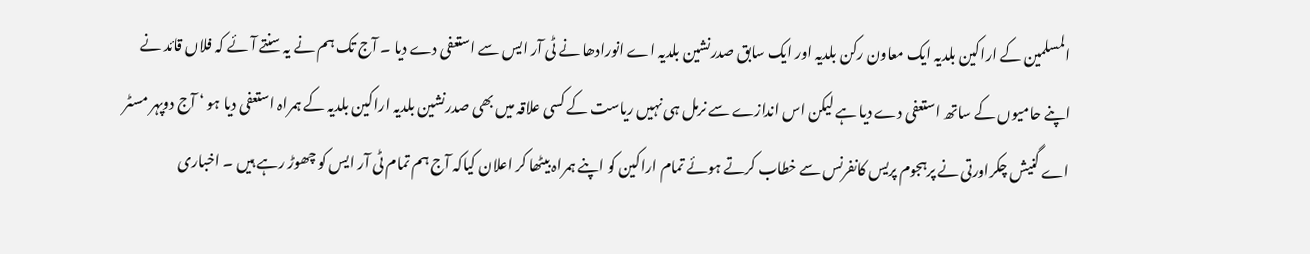المسلمین کے اراکین بلدیہ ایک معاون رکن بلدیہ اور ایک سابق صدرنشین بلدیہ اے انورادھا نے ٹی آر ایس سے استعفی دے دیا ۔ آج تک ہم نے یہ سنتے آئے کہ فلاں قائد نے اپنے حامیوں کے ساتھ استعفی دے دیا ہے لیکن اس اندازے سے نرمل ہی نہیں ریاست کے کسی علاقہ میں بھی صدرنشین بلدیہ اراکین بلدیہ کے ہمراہ استعفی دیا ہو ‘ آج دوپہر مسٹر اے گنیش چکراورتی نے پرہجوم پریس کانفرنس سے خطاب کرتے ہوئے تمام اراکین کو اپنے ہمراہ بیٹھا کر اعلان کیاکہ آج ہم تمام ٹی آر ایس کو چھوڑ رہے ہیں ۔ اخباری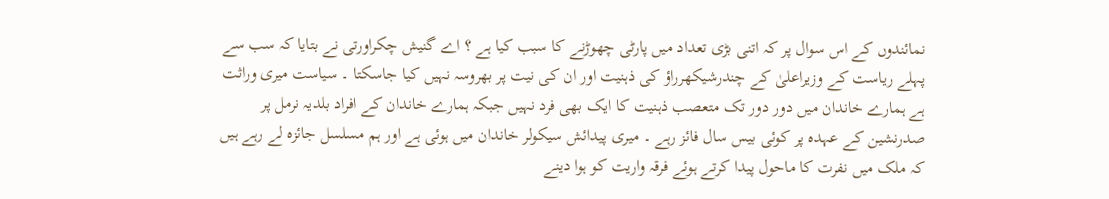نمائندوں کے اس سوال پر کہ اتنی بڑی تعداد میں پارٹی چھوڑنے کا سبب کیا ہے ؟ اے گنیش چکراورتی نے بتایا کہ سب سے پہلے ریاست کے وزیراعلیٰ کے چندرشیکھرراؤ کی ذہنیت اور ان کی نیت پر بھروسہ نہیں کیا جاسکتا ۔ سیاست میری وراثت ہے ہمارے خاندان میں دور دور تک متعصب ذہنیت کا ایک بھی فرد نہیں جبکہ ہمارے خاندان کے افراد بلدیہ نرمل پر صدرنشین کے عہدہ پر کوئی بیس سال فائز رہے ۔ میری پیدائش سیکولر خاندان میں ہوئی ہے اور ہم مسلسل جائزہ لے رہے ہیں کہ ملک میں نفرت کا ماحول پیدا کرتے ہوئے فرقہ واریت کو ہوا دینے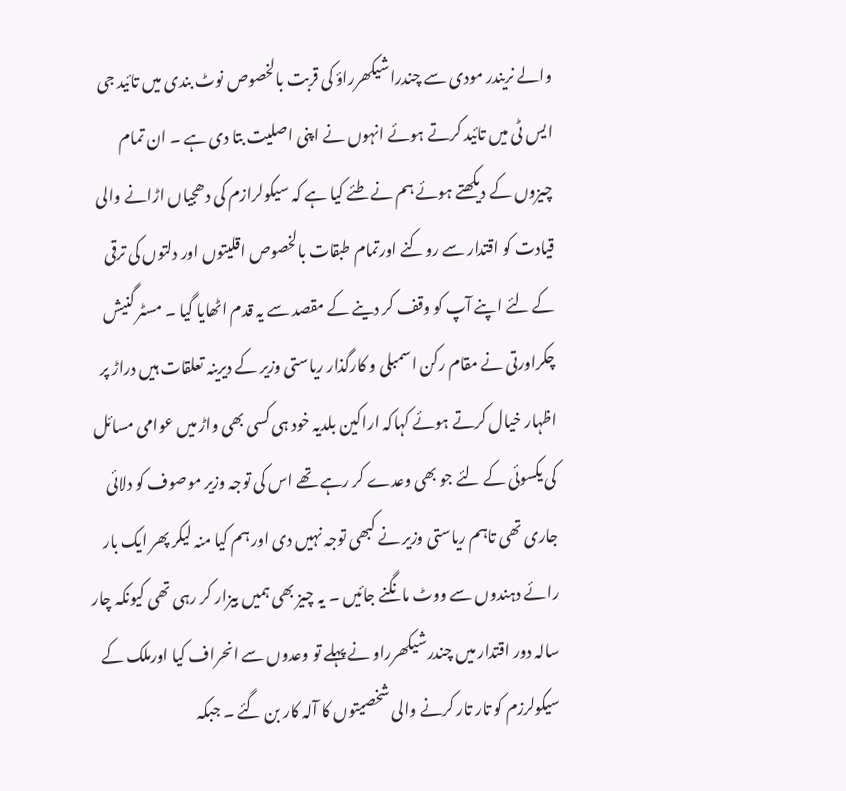والے نریندر مودی سے چندراشیکھرراؤ کی قربت بالخصوص نوٹ بندی میں تائید جی ایس ٹی میں تائید کرتے ہوئے انہوں نے اپنی اصلیت بتا دی ہے ۔ ان تمام چیزوں کے دیکھتے ہوئے ہم نے طئے کیا ہے کہ سیکولرازم کی دھجیاں اڑانے والی قیادت کو اقتدار سے روکنے اورتمام طبقات بالخصوص اقلیتوں اور دلتوں کی ترقی کے لئے اپنے آپ کو وقف کر دینے کے مقصد سے یہ قدم اٹھایا گیا ۔ مسٹر گنیش چکراورتی نے مقام رکن اسمبلی و کارگذار ریاستی وزیر کے دیرینہ تعلقات ہیں دراڑ پر اظہار خیال کرتے ہوئے کہاکہ اراکین بلدیہ خود ہی کسی بھی واڑ میں عوامی مسائل کی یکسوئی کے لئے جو بھی وعدے کر رہے تھے اس کی توجہ وزیر موصوف کو دلائی جاری تھی تاہم ریاستی وزیر نے کبھی توجہ نہیں دی اور ہم کیا منہ لیکر پھر ایک بار رائے دہندوں سے ووٹ مانگنے جائیں ۔ یہ چیز بھی ہمیں بیزار کر رہی تھی کیونکہ چار سالہ دور اقتدار میں چندرشیکھرراو نے پہلے تو وعدوں سے انحراف کیا اورملک کے سیکولرزم کو تار تار کرنے والی شخصیتوں کا آلہ کار بن گئے ۔ جبکہ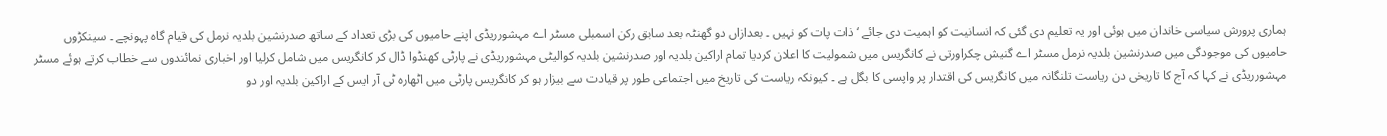ہماری پرورش سیاسی خاندان میں ہوئی اور یہ تعلیم دی گئی کہ انسانیت کو اہمیت دی جائے ‘ ذات پات کو نہیں ۔ بعدازاں دو گھنٹہ بعد سابق رکن اسمبلی مسٹر اے مہشورریڈی اپنے حامیوں کی بڑی تعداد کے ساتھ صدرنشین بلدیہ نرمل کی قیام گاہ پہونچے ۔ سینکڑوں حامیوں کی موجودگی میں صدرنشین بلدیہ نرمل مسٹر اے گنیش چکراورتی نے کانگریس میں شمولیت کا اعلان کردیا تمام اراکین بلدیہ اور صدرنشین بلدیہ کوالیٹی مہشورریڈی نے پارٹی کھنڈوا ڈال کر کانگریس میں شامل کرلیا اور اخباری نمائندوں سے خطاب کرتے ہوئے مسٹر مہشورریڈی نے کہا کہ آج کا تاریخی دن ریاست تلنگانہ میں کانگریس کی اقتدار پر واپسی کا بگل ہے ۔ کیونکہ ریاست کی تاریخ میں اجتماعی طور پر قیادت سے بیزار ہو کر کانگریس پارٹی میں اٹھارہ ٹی آر ایس کے اراکین بلدیہ اور دو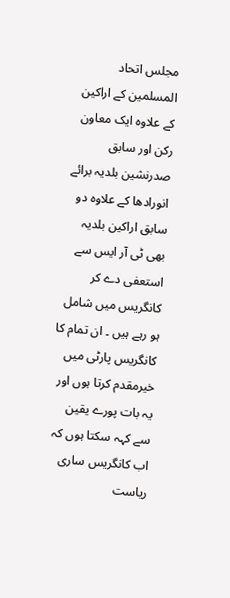مجلس اتحاد المسلمین کے اراکین کے علاوہ ایک معاون رکن اور سابق صدرنشین بلدیہ برائے انورادھا کے علاوہ دو سابق اراکین بلدیہ بھی ٹی آر ایس سے استعفی دے کر کانگریس میں شامل ہو رہے ہیں ۔ ان تمام کا کانگریس پارٹی میں خیرمقدم کرتا ہوں اور یہ بات پورے یقین سے کہہ سکتا ہوں کہ اب کانگریس ساری ریاست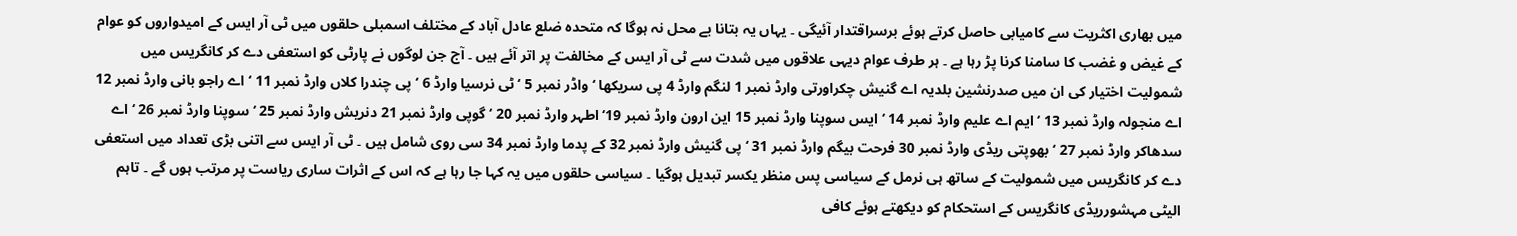میں بھاری اکثریت سے کامیابی حاصل کرتے ہوئے برسراقتدار آئیگی ۔ یہاں یہ بتانا بے محل نہ ہوگا کہ متحدہ ضلع عادل آباد کے مختلف اسمبلی حلقوں میں ٹی آر ایس کے امیدواروں کو عوام کے غیض و غضب کا سامنا کرنا پڑ رہا ہے ۔ ہر طرف عوام دیہی علاقوں میں شدت سے ٹی آر ایس کے مخالفت پر اتر آئے ہیں ۔ آج جن لوگوں نے پارٹی کو استعفی دے کر کانگریس میں شمولیت اختیار کی ان میں صدرنشین بلدیہ اے گنیش چکراورتی وارڈ نمبر 1 لنگم وارڈ 4 پی سریکھا ‘ واڈر نمبر 5 ‘ ٹی نرسیا وارڈ 6 ‘پی چندرا کلاں وارڈ نمبر 11 ‘ اے راجو بانی وارڈ نمبر 12 اے منجولہ وارڈ نمبر 13 ‘ ایم اے علیم وارڈ نمبر 14 ‘ ایس سوپنا وارڈ نمبر 15 این ارون وارڈ نمبر 19‘ اطہر وارڈ نمبر 20 ‘ گوپی وارڈ نمبر 21 دنریش وارڈ نمبر 25 ‘ سوپنا وارڈ نمبر 26 ‘ اے سدھاکر وارڈ نمبر 27 ‘ بھوپتی ریڈی وارڈ نمبر 30 فرحت بیگم وارڈ نمبر 31 ‘ پی گنیش وارڈ نمبر 32 کے پدما وارڈ نمبر 34 سی روی شامل ہیں ۔ ٹی آر ایس سے اتنی بڑی تعداد میں استعفی دے کر کانگریس میں شمولیت کے ساتھ ہی نرمل کے سیاسی پس منظر یکسر تبدیل ہوگیا ۔ سیاسی حلقوں میں یہ کہا جا رہا ہے کہ اس کے اثرات ساری ریاست پر مرتب ہوں گے ۔ تاہم الیٹی مہشورریڈی کانگریس کے استحکام کو دیکھتے ہوئے کافی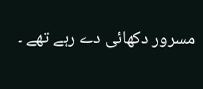مسرور دکھائی دے رہے تھے ۔